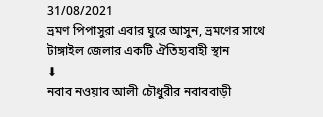31/08/2021
ভ্রমণ পিপাসুরা এবার ঘুরে আসুন, ভ্রমণের সাথে টাঙ্গাইল জেলার একটি ঐতিহ্যবাহী স্থান
⬇
নবাব নওয়াব আলী চৌধুরীর নবাববাড়ী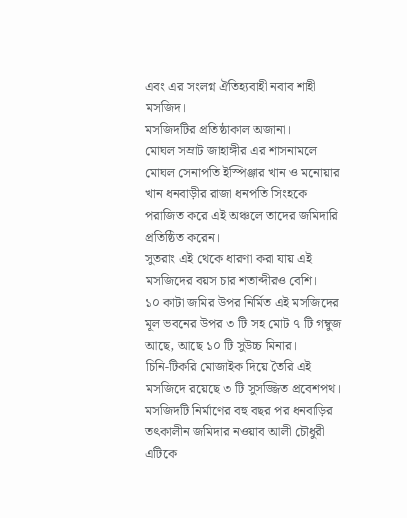এবং এর সংলগ্ন ঐতিহ্যবাহী নবাব শাহী মসজিদ।
মসজিদটির প্রতিষ্ঠাকাল অজানা।
মোঘল সম্রাট জাহাঙ্গীর এর শাসনামলে মোঘল সেনাপতি ইস্পিঞ্জার খান ও মনোয়ার খান ধনবাড়ীর রাজা ধনপতি সিংহকে পরাজিত করে এই অঞ্চলে তাদের জমিদারি প্রতিষ্ঠিত করেন।
সুতরাং এই থেকে ধারণা করা যায় এই মসজিদের বয়স চার শতাব্দীরও বেশি।
১০ কাটা জমির উপর নির্মিত এই মসজিদের মূল ভবনের উপর ৩ টি সহ মোট ৭ টি গম্বুজ আছে, আছে ১০ টি সুউচ্চ মিনার।
চিনি-টিকরি মোজাইক দিয়ে তৈরি এই মসজিদে রয়েছে ৩ টি সুসজ্জিত প্রবেশপথ।
মসজিদটি নির্মাণের বহু বছর পর ধনবাড়ির তৎকালীন জমিদার নওয়াব আলী চৌধুরী এটিকে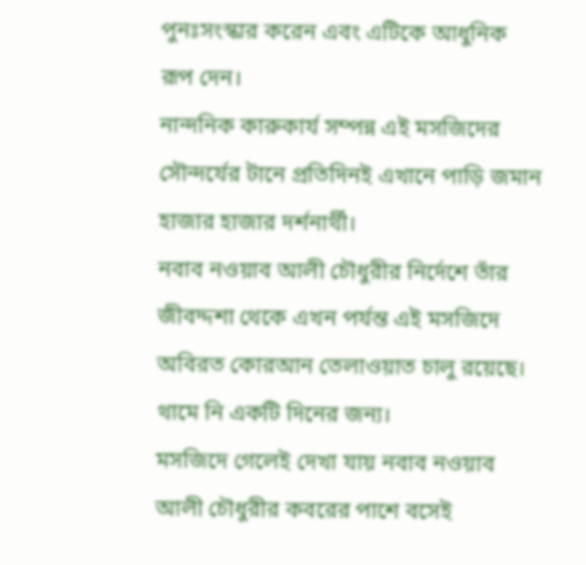পুনঃসংস্কার করেন এবং এটিকে আধুনিক রূপ দেন।
নান্দনিক কারুকার্য সম্পন্ন এই মসজিদের সৌন্দর্যের টানে প্রতিদিনই এখানে পাড়ি জমান হাজার হাজার দর্শনার্থী।
নবাব নওয়াব আলী চৌধুরীর নির্দেশে তাঁর জীবদ্দশা থেকে এখন পর্যন্ত এই মসজিদে অবিরত কোরআন তেলাওয়াত চালু রয়েছে।
থামে নি একটি দিনের জন্য।
মসজিদে গেলেই দেখা যায় নবাব নওয়াব আলী চৌধুরীর কবরের পাশে বসেই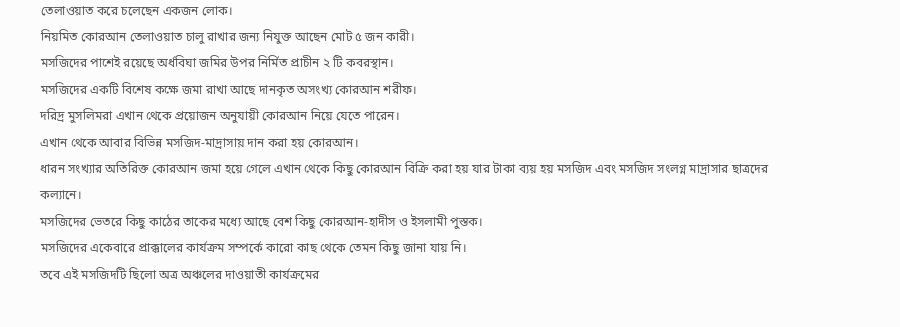তেলাওয়াত করে চলেছেন একজন লোক।
নিয়মিত কোরআন তেলাওয়াত চালু রাখার জন্য নিযুক্ত আছেন মোট ৫ জন কারী।
মসজিদের পাশেই রয়েছে অর্ধবিঘা জমির উপর নির্মিত প্রাচীন ২ টি কবরস্থান।
মসজিদের একটি বিশেষ কক্ষে জমা রাখা আছে দানকৃত অসংখ্য কোরআন শরীফ।
দরিদ্র মুসলিমরা এখান থেকে প্রয়োজন অনুযায়ী কোরআন নিয়ে যেতে পারেন।
এখান থেকে আবার বিভিন্ন মসজিদ-মাদ্রাসায় দান করা হয় কোরআন।
ধারন সংখ্যার অতিরিক্ত কোরআন জমা হয়ে গেলে এখান থেকে কিছু কোরআন বিক্রি করা হয় যার টাকা ব্যয় হয় মসজিদ এবং মসজিদ সংলগ্ন মাদ্রাসার ছাত্রদের কল্যানে।
মসজিদের ভেতরে কিছু কাঠের তাকের মধ্যে আছে বেশ কিছু কোরআন-হাদীস ও ইসলামী পুস্তক।
মসজিদের একেবারে প্রাক্কালের কার্যক্রম সম্পর্কে কারো কাছ থেকে তেমন কিছু জানা যায় নি।
তবে এই মসজিদটি ছিলো অত্র অঞ্চলের দাওয়াতী কার্যক্রমের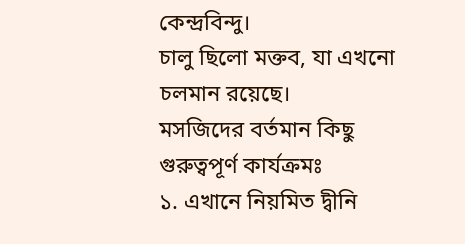কেন্দ্রবিন্দু।
চালু ছিলো মক্তব, যা এখনো চলমান রয়েছে।
মসজিদের বর্তমান কিছু গুরুত্বপূর্ণ কার্যক্রমঃ
১. এখানে নিয়মিত দ্বীনি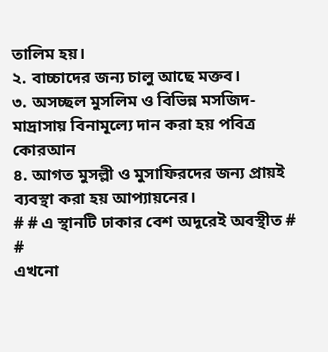তালিম হয়।
২. বাচ্চাদের জন্য চালু আছে মক্তব।
৩. অসচ্ছল মুসলিম ও বিভিন্ন মসজিদ-মাদ্রাসায় বিনামূল্যে দান করা হয় পবিত্র কোরআন
৪. আগত মুসল্লী ও মুসাফিরদের জন্য প্রায়ই ব্যবস্থা করা হয় আপ্যায়নের।
# # এ স্থানটি ঢাকার বেশ অদূরেই অবস্থীত # #
এখনো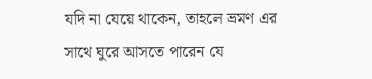যদি না যেয়ে থাকেন, তাহলে ভ্রমণ এর সাথে ঘুরে আসতে পারেন যে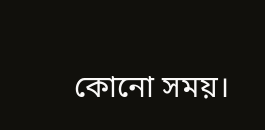কোনো সময়।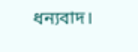ধন্যবাদ।